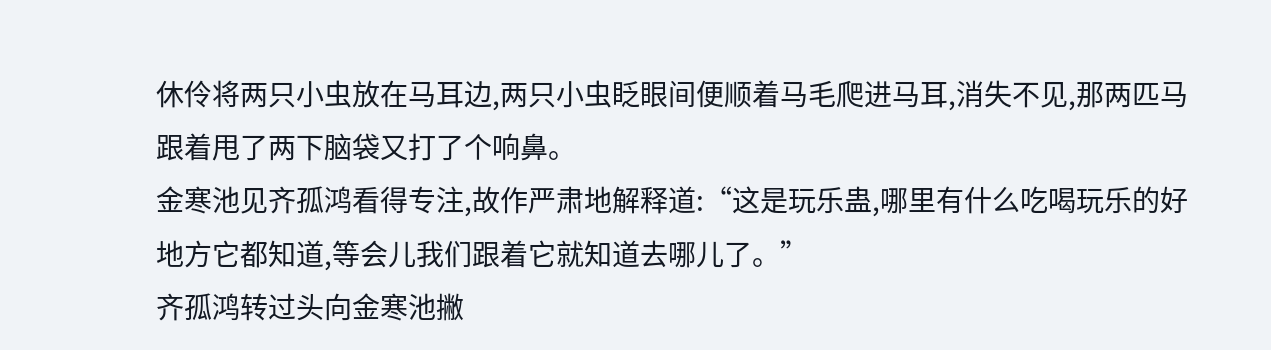休伶将两只小虫放在马耳边,两只小虫眨眼间便顺着马毛爬进马耳,消失不见,那两匹马跟着甩了两下脑袋又打了个响鼻。
金寒池见齐孤鸿看得专注,故作严肃地解释道:“这是玩乐蛊,哪里有什么吃喝玩乐的好地方它都知道,等会儿我们跟着它就知道去哪儿了。”
齐孤鸿转过头向金寒池撇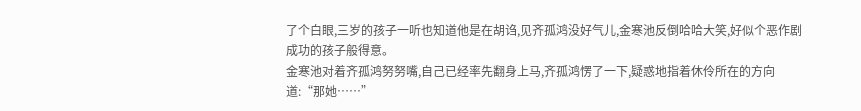了个白眼,三岁的孩子一听也知道他是在胡诌,见齐孤鸿没好气儿,金寒池反倒哈哈大笑,好似个恶作剧成功的孩子般得意。
金寒池对着齐孤鸿努努嘴,自己已经率先翻身上马,齐孤鸿愣了一下,疑惑地指着休伶所在的方向道:“那她……”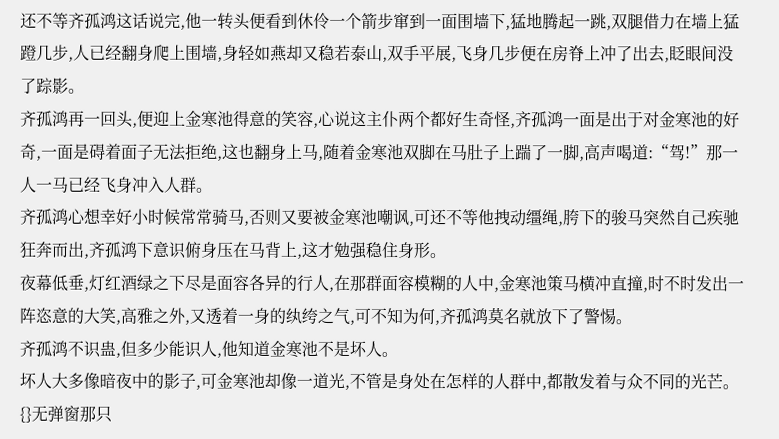还不等齐孤鸿这话说完,他一转头便看到休伶一个箭步窜到一面围墙下,猛地腾起一跳,双腿借力在墙上猛蹬几步,人已经翻身爬上围墙,身轻如燕却又稳若泰山,双手平展,飞身几步便在房脊上冲了出去,眨眼间没了踪影。
齐孤鸿再一回头,便迎上金寒池得意的笑容,心说这主仆两个都好生奇怪,齐孤鸿一面是出于对金寒池的好奇,一面是碍着面子无法拒绝,这也翻身上马,随着金寒池双脚在马肚子上踹了一脚,高声喝道:“驾!”那一人一马已经飞身冲入人群。
齐孤鸿心想幸好小时候常常骑马,否则又要被金寒池嘲讽,可还不等他拽动缰绳,胯下的骏马突然自己疾驰狂奔而出,齐孤鸿下意识俯身压在马背上,这才勉强稳住身形。
夜幕低垂,灯红酒绿之下尽是面容各异的行人,在那群面容模糊的人中,金寒池策马横冲直撞,时不时发出一阵恣意的大笑,高雅之外,又透着一身的纨绔之气,可不知为何,齐孤鸿莫名就放下了警惕。
齐孤鸿不识蛊,但多少能识人,他知道金寒池不是坏人。
坏人大多像暗夜中的影子,可金寒池却像一道光,不管是身处在怎样的人群中,都散发着与众不同的光芒。
{}无弹窗那只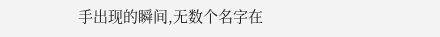手出现的瞬间,无数个名字在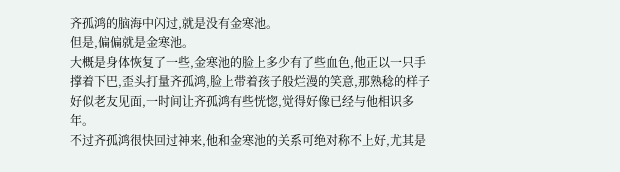齐孤鸿的脑海中闪过,就是没有金寒池。
但是,偏偏就是金寒池。
大概是身体恢复了一些,金寒池的脸上多少有了些血色,他正以一只手撑着下巴,歪头打量齐孤鸿,脸上带着孩子般烂漫的笑意,那熟稔的样子好似老友见面,一时间让齐孤鸿有些恍惚,觉得好像已经与他相识多年。
不过齐孤鸿很快回过神来,他和金寒池的关系可绝对称不上好,尤其是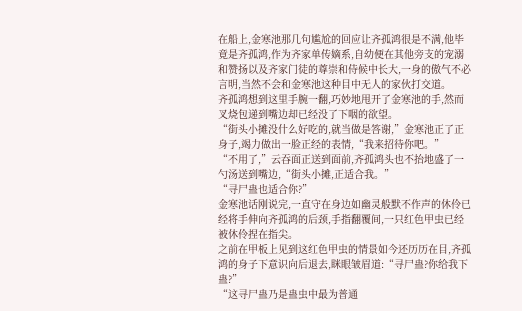在船上,金寒池那几句尴尬的回应让齐孤鸿很是不满,他毕竟是齐孤鸿,作为齐家单传嫡系,自幼便在其他旁支的宠溺和赞扬以及齐家门徒的尊崇和侍候中长大,一身的傲气不必言明,当然不会和金寒池这种目中无人的家伙打交道。
齐孤鸿想到这里手腕一翻,巧妙地甩开了金寒池的手,然而叉烧包递到嘴边却已经没了下咽的欲望。
“街头小摊没什么好吃的,就当做是答谢,”金寒池正了正身子,竭力做出一脸正经的表情,“我来招待你吧。”
“不用了,”云吞面正送到面前,齐孤鸿头也不抬地盛了一勺汤送到嘴边,“街头小摊,正适合我。”
“寻尸蛊也适合你?”
金寒池话刚说完,一直守在身边如幽灵般默不作声的休伶已经将手伸向齐孤鸿的后颈,手指翻覆间,一只红色甲虫已经被休伶捏在指尖。
之前在甲板上见到这红色甲虫的情景如今还历历在目,齐孤鸿的身子下意识向后退去,眯眼皱眉道:“寻尸蛊?你给我下蛊?”
“这寻尸蛊乃是蛊虫中最为普通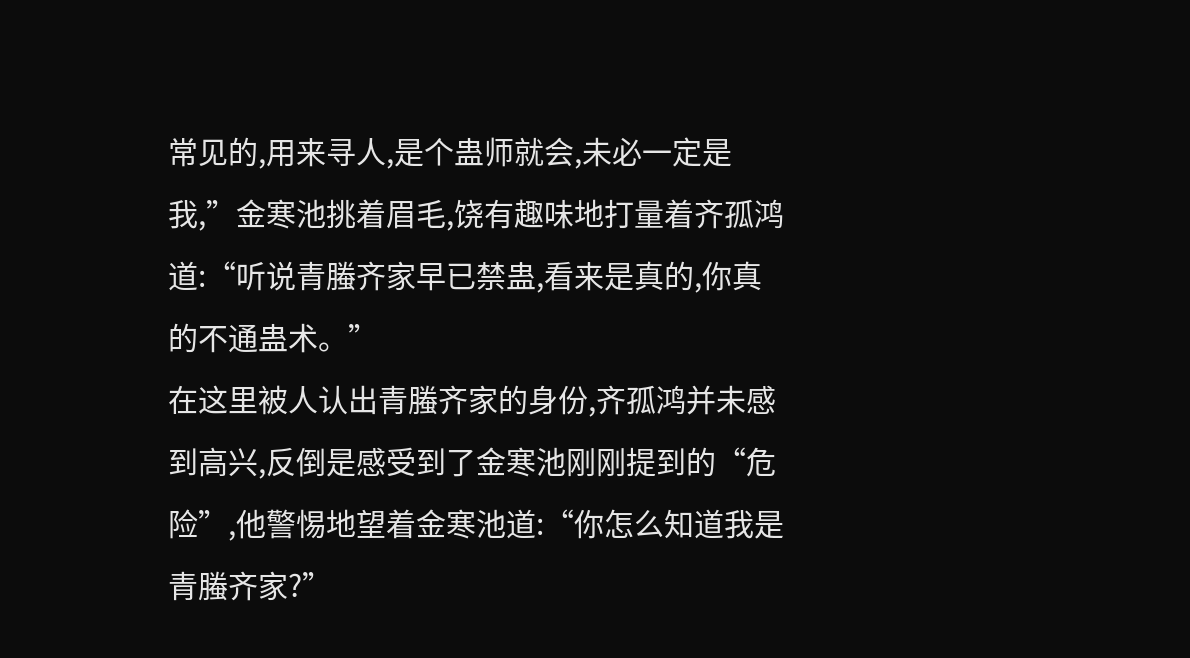常见的,用来寻人,是个蛊师就会,未必一定是我,”金寒池挑着眉毛,饶有趣味地打量着齐孤鸿道:“听说青螣齐家早已禁蛊,看来是真的,你真的不通蛊术。”
在这里被人认出青螣齐家的身份,齐孤鸿并未感到高兴,反倒是感受到了金寒池刚刚提到的“危险”,他警惕地望着金寒池道:“你怎么知道我是青螣齐家?”